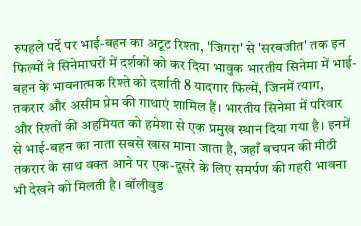रुपहले पर्दे पर भाई-बहन का अटूट रिश्ता, 'जिगरा' से 'सरबजीत' तक इन फिल्मों ने सिनेमाघरों में दर्शकों को कर दिया भावुक भारतीय सिनेमा में भाई-बहन के भावनात्मक रिश्ते को दर्शाती 8 यादगार फिल्में, जिनमें त्याग, तकरार और असीम प्रेम की गाथाएं शामिल हैं। भारतीय सिनेमा में परिवार और रिश्तों की अहमियत को हमेशा से एक प्रमुख स्थान दिया गया है। इनमें से भाई-बहन का नाता सबसे खास माना जाता है, जहाँ बचपन की मीठी तकरार के साथ वक्त आने पर एक-दूसरे के लिए समर्पण की गहरी भावना भी देखने को मिलती है। बॉलीवुड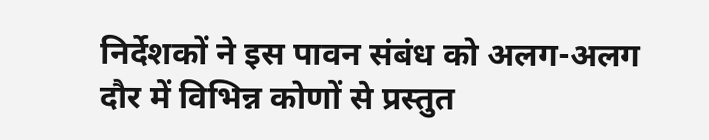निर्देशकों ने इस पावन संबंध को अलग-अलग दौर में विभिन्न कोणों से प्रस्तुत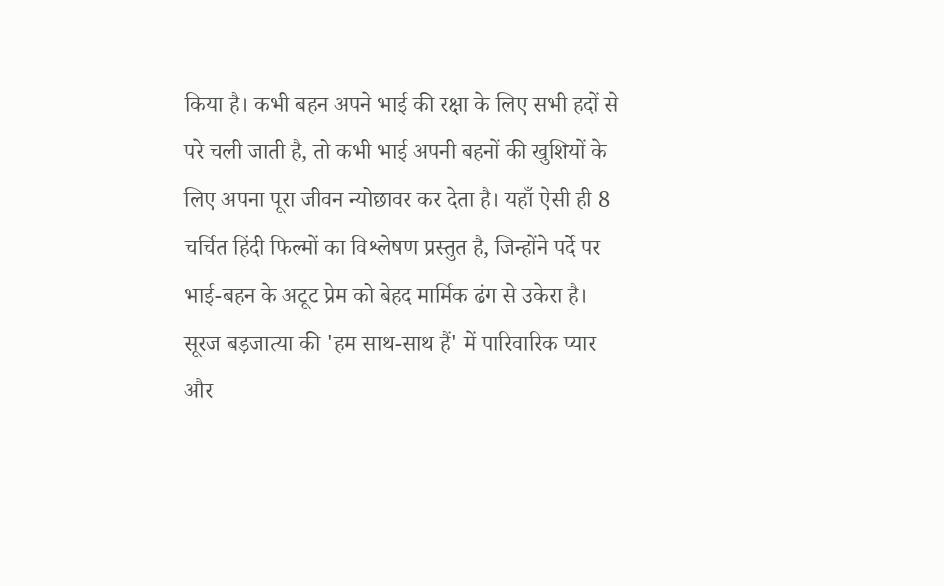किया है। कभी बहन अपने भाई की रक्षा के लिए सभी हदों से परे चली जाती है, तो कभी भाई अपनी बहनों की खुशियों के लिए अपना पूरा जीवन न्योछावर कर देता है। यहाँ ऐसी ही 8 चर्चित हिंदी फिल्मों का विश्लेषण प्रस्तुत है, जिन्होंने पर्दे पर भाई-बहन के अटूट प्रेम को बेहद मार्मिक ढंग से उकेरा है। सूरज बड़जात्या की 'हम साथ-साथ हैं' में पारिवारिक प्यार और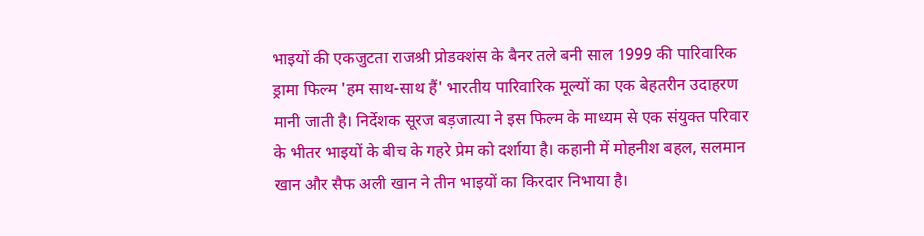भाइयों की एकजुटता राजश्री प्रोडक्शंस के बैनर तले बनी साल 1999 की पारिवारिक ड्रामा फिल्म 'हम साथ-साथ हैं' भारतीय पारिवारिक मूल्यों का एक बेहतरीन उदाहरण मानी जाती है। निर्देशक सूरज बड़जात्या ने इस फिल्म के माध्यम से एक संयुक्त परिवार के भीतर भाइयों के बीच के गहरे प्रेम को दर्शाया है। कहानी में मोहनीश बहल, सलमान खान और सैफ अली खान ने तीन भाइयों का किरदार निभाया है।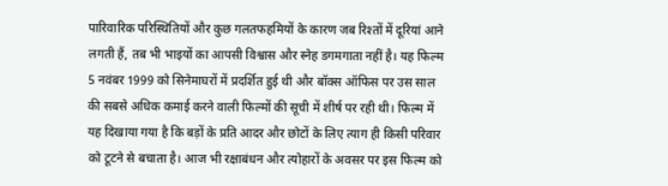पारिवारिक परिस्थितियों और कुछ गलतफहमियों के कारण जब रिश्तों में दूरियां आने लगती हैं, तब भी भाइयों का आपसी विश्वास और स्नेह डगमगाता नहीं है। यह फिल्म 5 नवंबर 1999 को सिनेमाघरों में प्रदर्शित हुई थी और बॉक्स ऑफिस पर उस साल की सबसे अधिक कमाई करने वाली फिल्मों की सूची में शीर्ष पर रही थी। फिल्म में यह दिखाया गया है कि बड़ों के प्रति आदर और छोटों के लिए त्याग ही किसी परिवार को टूटने से बचाता है। आज भी रक्षाबंधन और त्योहारों के अवसर पर इस फिल्म को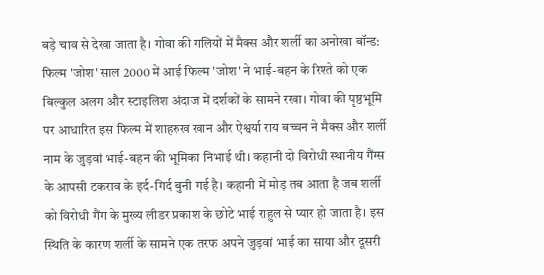बड़े चाव से देखा जाता है। गोवा की गलियों में मैक्स और शर्ली का अनोखा बॉन्ड: फिल्म 'जोश' साल 2000 में आई फिल्म 'जोश' ने भाई-बहन के रिश्ते को एक बिल्कुल अलग और स्टाइलिश अंदाज में दर्शकों के सामने रखा। गोवा की पृष्ठभूमि पर आधारित इस फिल्म में शाहरुख खान और ऐश्वर्या राय बच्चन ने मैक्स और शर्ली नाम के जुड़वां भाई-बहन की भूमिका निभाई थी। कहानी दो विरोधी स्थानीय गैंग्स के आपसी टकराव के इर्द-गिर्द बुनी गई है। कहानी में मोड़ तब आता है जब शर्ली को विरोधी गैंग के मुख्य लीडर प्रकाश के छोटे भाई राहुल से प्यार हो जाता है। इस स्थिति के कारण शर्ली के सामने एक तरफ अपने जुड़वां भाई का साया और दूसरी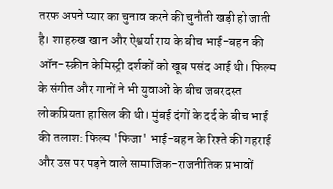तरफ अपने प्यार का चुनाव करने की चुनौती खड़ी हो जाती है। शाहरुख खान और ऐश्वर्या राय के बीच भाई-बहन की ऑन-स्क्रीन केमिस्ट्री दर्शकों को खूब पसंद आई थी। फिल्म के संगीत और गानों ने भी युवाओं के बीच जबरदस्त लोकप्रियता हासिल की थी। मुंबई दंगों के दर्द के बीच भाई की तलाश: फिल्म 'फिजा' भाई-बहन के रिश्ते की गहराई और उस पर पड़ने वाले सामाजिक-राजनीतिक प्रभावों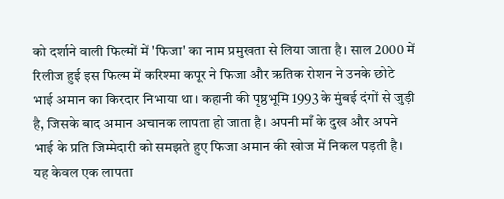को दर्शाने वाली फिल्मों में 'फिजा' का नाम प्रमुखता से लिया जाता है। साल 2000 में रिलीज हुई इस फिल्म में करिश्मा कपूर ने फिजा और ऋतिक रोशन ने उनके छोटे भाई अमान का किरदार निभाया था। कहानी की पृष्ठभूमि 1993 के मुंबई दंगों से जुड़ी है, जिसके बाद अमान अचानक लापता हो जाता है। अपनी माँ के दुख और अपने भाई के प्रति जिम्मेदारी को समझते हुए फिजा अमान की खोज में निकल पड़ती है। यह केवल एक लापता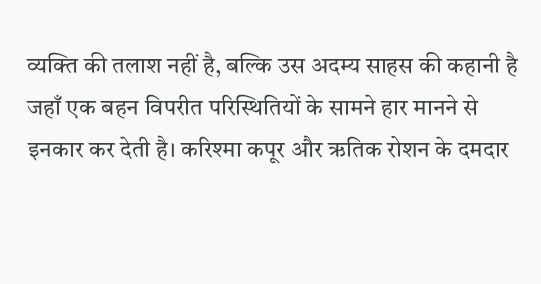व्यक्ति की तलाश नहीं है, बल्कि उस अदम्य साहस की कहानी है जहाँ एक बहन विपरीत परिस्थितियों के सामने हार मानने से इनकार कर देती है। करिश्मा कपूर और ऋतिक रोशन के दमदार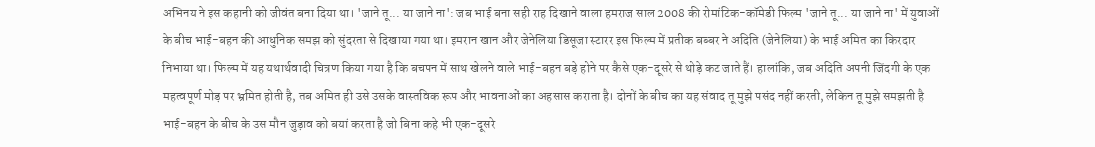अभिनय ने इस कहानी को जीवंत बना दिया था। 'जाने तू... या जाने ना': जब भाई बना सही राह दिखाने वाला हमराज साल 2008 की रोमांटिक-कॉमेडी फिल्म 'जाने तू... या जाने ना' में युवाओं के बीच भाई-बहन की आधुनिक समझ को सुंदरता से दिखाया गया था। इमरान खान और जेनेलिया डिसूजा स्टारर इस फिल्म में प्रतीक बब्बर ने अदिति (जेनेलिया) के भाई अमित का किरदार निभाया था। फिल्म में यह यथार्थवादी चित्रण किया गया है कि बचपन में साथ खेलने वाले भाई-बहन बड़े होने पर कैसे एक-दूसरे से थोड़े कट जाते हैं। हालांकि, जब अदिति अपनी जिंदगी के एक महत्वपूर्ण मोड़ पर भ्रमित होती है, तब अमित ही उसे उसके वास्तविक रूप और भावनाओं का अहसास कराता है। दोनों के बीच का यह संवाद तू मुझे पसंद नहीं करती, लेकिन तू मुझे समझती है भाई-बहन के बीच के उस मौन जुड़ाव को बयां करता है जो बिना कहे भी एक-दूसरे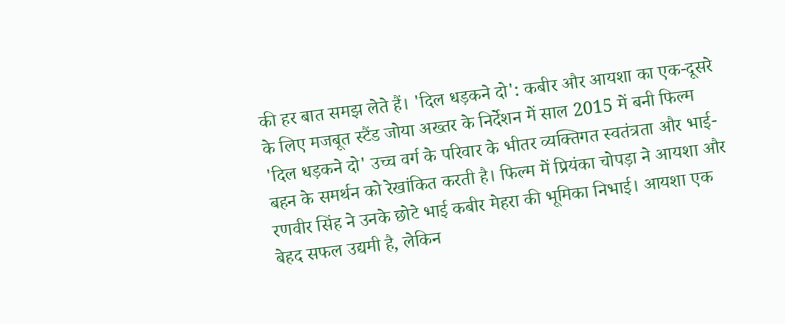की हर बात समझ लेते हैं। 'दिल धड़कने दो': कबीर और आयशा का एक-दूसरे के लिए मजबूत स्टैंड जोया अख्तर के निर्देशन में साल 2015 में बनी फिल्म 'दिल धड़कने दो' उच्च वर्ग के परिवार के भीतर व्यक्तिगत स्वतंत्रता और भाई-बहन के समर्थन को रेखांकित करती है। फिल्म में प्रियंका चोपड़ा ने आयशा और रणवीर सिंह ने उनके छोटे भाई कबीर मेहरा की भूमिका निभाई। आयशा एक बेहद सफल उद्यमी है, लेकिन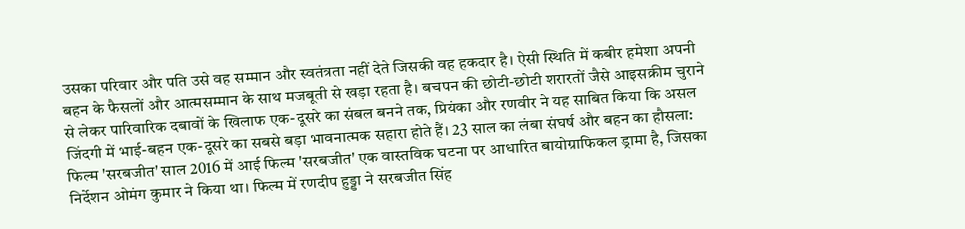उसका परिवार और पति उसे वह सम्मान और स्वतंत्रता नहीं देते जिसकी वह हकदार है। ऐसी स्थिति में कबीर हमेशा अपनी बहन के फैसलों और आत्मसम्मान के साथ मजबूती से खड़ा रहता है। बचपन की छोटी-छोटी शरारतों जैसे आइसक्रीम चुराने से लेकर पारिवारिक दबावों के खिलाफ एक-दूसरे का संबल बनने तक, प्रियंका और रणवीर ने यह साबित किया कि असल जिंदगी में भाई-बहन एक-दूसरे का सबसे बड़ा भावनात्मक सहारा होते हैं। 23 साल का लंबा संघर्ष और बहन का हौसला: फिल्म 'सरबजीत' साल 2016 में आई फिल्म 'सरबजीत' एक वास्तविक घटना पर आधारित बायोग्राफिकल ड्रामा है, जिसका निर्देशन ओमंग कुमार ने किया था। फिल्म में रणदीप हुड्डा ने सरबजीत सिंह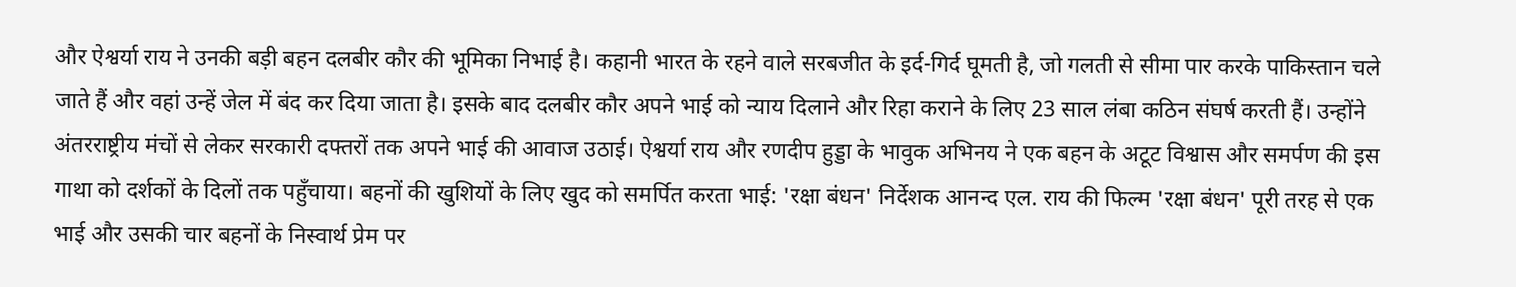और ऐश्वर्या राय ने उनकी बड़ी बहन दलबीर कौर की भूमिका निभाई है। कहानी भारत के रहने वाले सरबजीत के इर्द-गिर्द घूमती है, जो गलती से सीमा पार करके पाकिस्तान चले जाते हैं और वहां उन्हें जेल में बंद कर दिया जाता है। इसके बाद दलबीर कौर अपने भाई को न्याय दिलाने और रिहा कराने के लिए 23 साल लंबा कठिन संघर्ष करती हैं। उन्होंने अंतरराष्ट्रीय मंचों से लेकर सरकारी दफ्तरों तक अपने भाई की आवाज उठाई। ऐश्वर्या राय और रणदीप हुड्डा के भावुक अभिनय ने एक बहन के अटूट विश्वास और समर्पण की इस गाथा को दर्शकों के दिलों तक पहुँचाया। बहनों की खुशियों के लिए खुद को समर्पित करता भाई: 'रक्षा बंधन' निर्देशक आनन्द एल. राय की फिल्म 'रक्षा बंधन' पूरी तरह से एक भाई और उसकी चार बहनों के निस्वार्थ प्रेम पर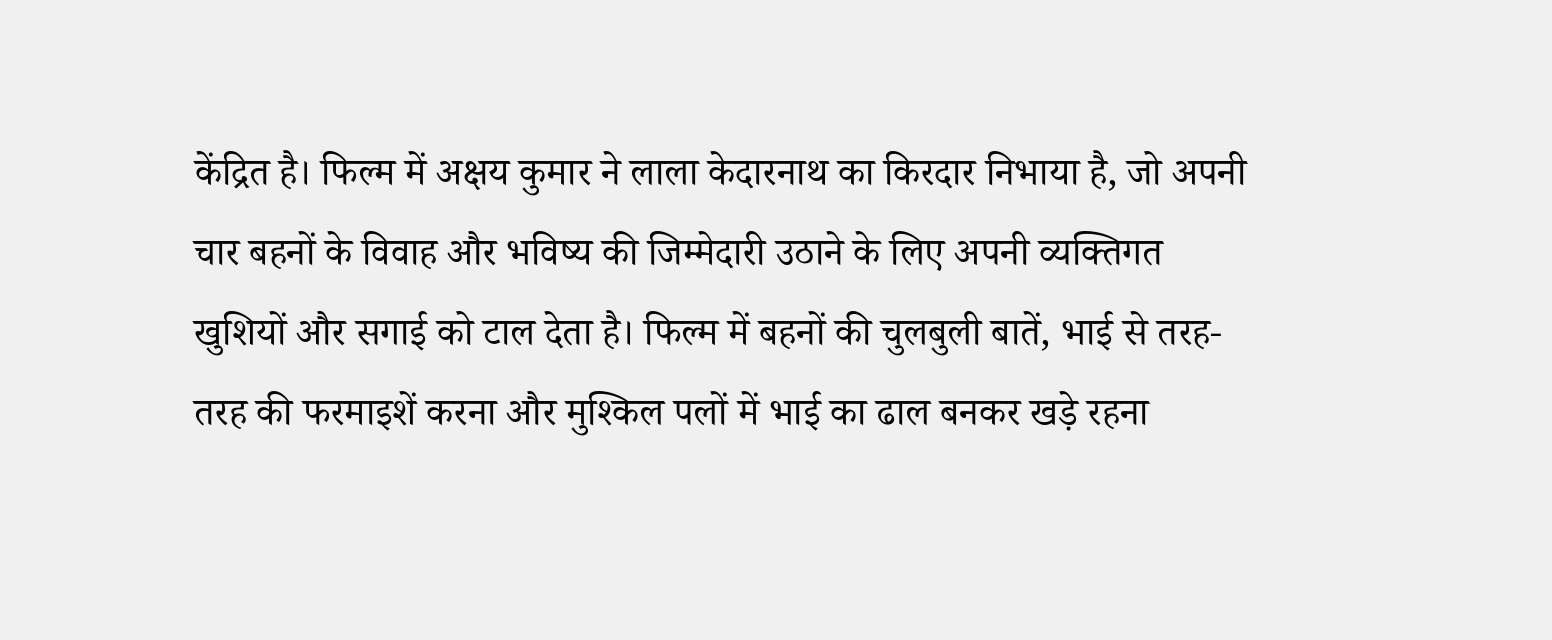केंद्रित है। फिल्म में अक्षय कुमार ने लाला केदारनाथ का किरदार निभाया है, जो अपनी चार बहनों के विवाह और भविष्य की जिम्मेदारी उठाने के लिए अपनी व्यक्तिगत खुशियों और सगाई को टाल देता है। फिल्म में बहनों की चुलबुली बातें, भाई से तरह-तरह की फरमाइशें करना और मुश्किल पलों में भाई का ढाल बनकर खड़े रहना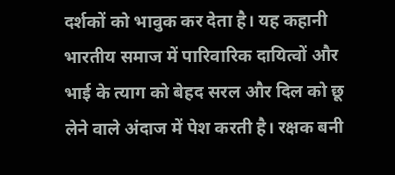दर्शकों को भावुक कर देता है। यह कहानी भारतीय समाज में पारिवारिक दायित्वों और भाई के त्याग को बेहद सरल और दिल को छू लेने वाले अंदाज में पेश करती है। रक्षक बनी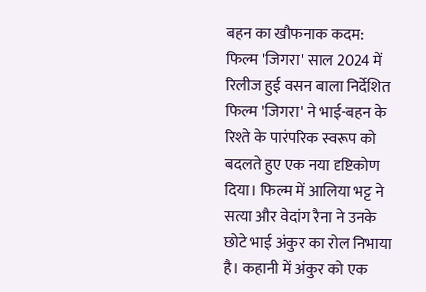बहन का खौफनाक कदम: फिल्म 'जिगरा' साल 2024 में रिलीज हुई वसन बाला निर्देशित फिल्म 'जिगरा' ने भाई-बहन के रिश्ते के पारंपरिक स्वरूप को बदलते हुए एक नया दृष्टिकोण दिया। फिल्म में आलिया भट्ट ने सत्या और वेदांग रैना ने उनके छोटे भाई अंकुर का रोल निभाया है। कहानी में अंकुर को एक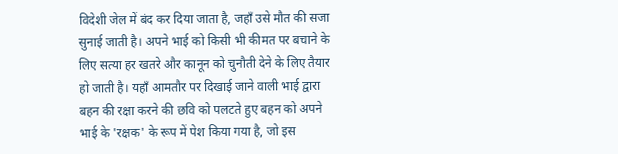विदेशी जेल में बंद कर दिया जाता है, जहाँ उसे मौत की सजा सुनाई जाती है। अपने भाई को किसी भी कीमत पर बचाने के लिए सत्या हर खतरे और कानून को चुनौती देने के लिए तैयार हो जाती है। यहाँ आमतौर पर दिखाई जाने वाली भाई द्वारा बहन की रक्षा करने की छवि को पलटते हुए बहन को अपने भाई के 'रक्षक' के रूप में पेश किया गया है, जो इस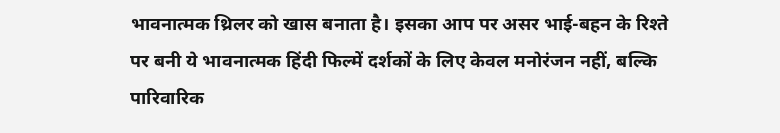भावनात्मक थ्रिलर को खास बनाता है। इसका आप पर असर भाई-बहन के रिश्ते पर बनी ये भावनात्मक हिंदी फिल्में दर्शकों के लिए केवल मनोरंजन नहीं, बल्कि पारिवारिक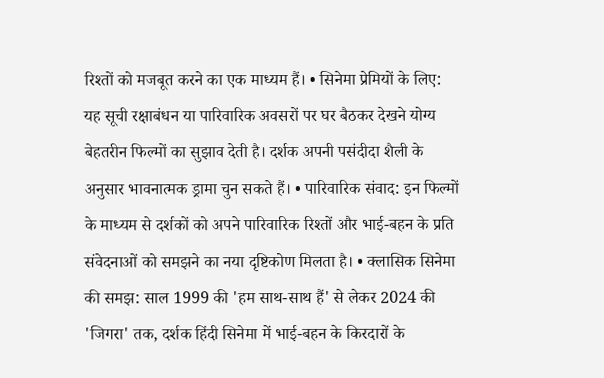रिश्तों को मजबूत करने का एक माध्यम हैं। • सिनेमा प्रेमियों के लिए: यह सूची रक्षाबंधन या पारिवारिक अवसरों पर घर बैठकर देखने योग्य बेहतरीन फिल्मों का सुझाव देती है। दर्शक अपनी पसंदीदा शैली के अनुसार भावनात्मक ड्रामा चुन सकते हैं। • पारिवारिक संवाद: इन फिल्मों के माध्यम से दर्शकों को अपने पारिवारिक रिश्तों और भाई-बहन के प्रति संवेदनाओं को समझने का नया दृष्टिकोण मिलता है। • क्लासिक सिनेमा की समझ: साल 1999 की 'हम साथ-साथ हैं' से लेकर 2024 की 'जिगरा' तक, दर्शक हिंदी सिनेमा में भाई-बहन के किरदारों के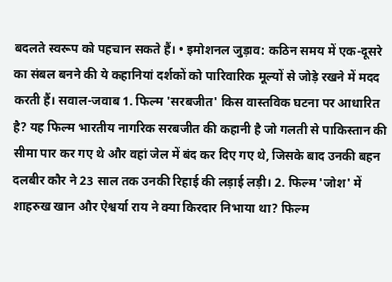बदलते स्वरूप को पहचान सकते हैं। • इमोशनल जुड़ाव: कठिन समय में एक-दूसरे का संबल बनने की ये कहानियां दर्शकों को पारिवारिक मूल्यों से जोड़े रखने में मदद करती हैं। सवाल-जवाब 1. फिल्म 'सरबजीत' किस वास्तविक घटना पर आधारित है? यह फिल्म भारतीय नागरिक सरबजीत की कहानी है जो गलती से पाकिस्तान की सीमा पार कर गए थे और वहां जेल में बंद कर दिए गए थे, जिसके बाद उनकी बहन दलबीर कौर ने 23 साल तक उनकी रिहाई की लड़ाई लड़ी। 2. फिल्म 'जोश' में शाहरुख खान और ऐश्वर्या राय ने क्या किरदार निभाया था? फिल्म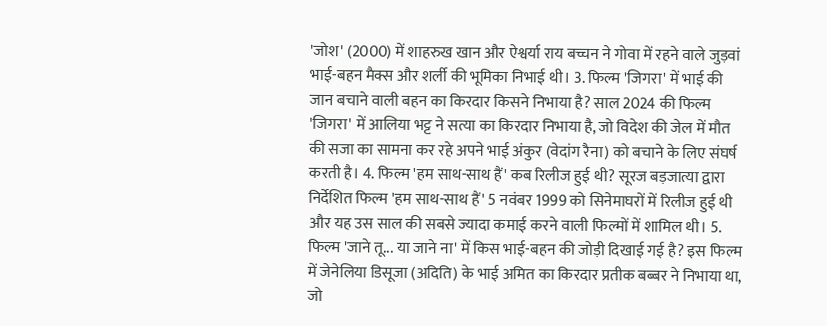'जोश' (2000) में शाहरुख खान और ऐश्वर्या राय बच्चन ने गोवा में रहने वाले जुड़वां भाई-बहन मैक्स और शर्ली की भूमिका निभाई थी। 3. फिल्म 'जिगरा' में भाई की जान बचाने वाली बहन का किरदार किसने निभाया है? साल 2024 की फिल्म 'जिगरा' में आलिया भट्ट ने सत्या का किरदार निभाया है, जो विदेश की जेल में मौत की सजा का सामना कर रहे अपने भाई अंकुर (वेदांग रैना) को बचाने के लिए संघर्ष करती है। 4. फिल्म 'हम साथ-साथ हैं' कब रिलीज हुई थी? सूरज बड़जात्या द्वारा निर्देशित फिल्म 'हम साथ-साथ हैं' 5 नवंबर 1999 को सिनेमाघरों में रिलीज हुई थी और यह उस साल की सबसे ज्यादा कमाई करने वाली फिल्मों में शामिल थी। 5. फिल्म 'जाने तू... या जाने ना' में किस भाई-बहन की जोड़ी दिखाई गई है? इस फिल्म में जेनेलिया डिसूजा (अदिति) के भाई अमित का किरदार प्रतीक बब्बर ने निभाया था, जो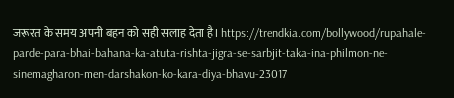जरूरत के समय अपनी बहन को सही सलाह देता है। https://trendkia.com/bollywood/rupahale-parde-para-bhai-bahana-ka-atuta-rishta-jigra-se-sarbjit-taka-ina-philmon-ne-sinemagharon-men-darshakon-ko-kara-diya-bhavu-23017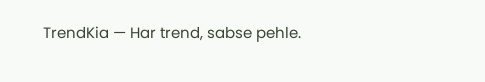TrendKia — Har trend, sabse pehle.